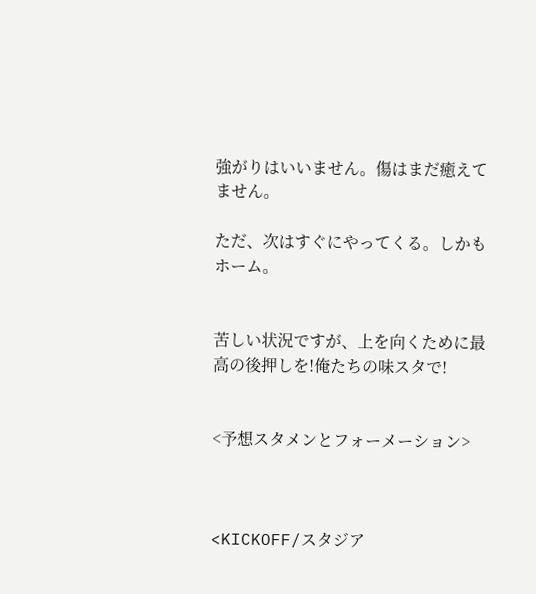強がりはいいません。傷はまだ癒えてません。

ただ、次はすぐにやってくる。しかもホーム。


苦しい状況ですが、上を向くために最高の後押しを!俺たちの味スタで!


<予想スタメンとフォーメーション>



<KICKOFF/スタジア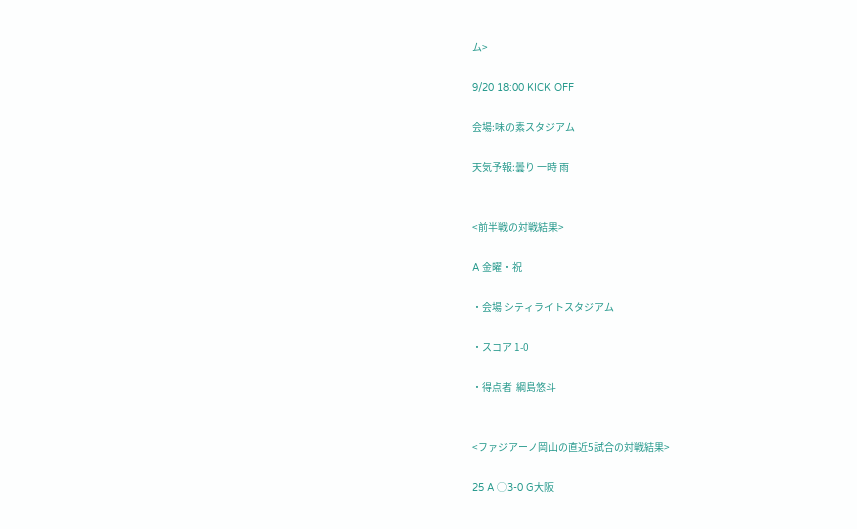ム>

9/20 18:00 KICK OFF

会場:味の素スタジアム

天気予報:曇り 一時 雨


<前半戦の対戦結果>

A 金曜・祝

・会場 シティライトスタジアム

・スコア 1-0

・得点者  綱島悠斗


<ファジアーノ岡山の直近5試合の対戦結果>

25 A ◯3-0 G大阪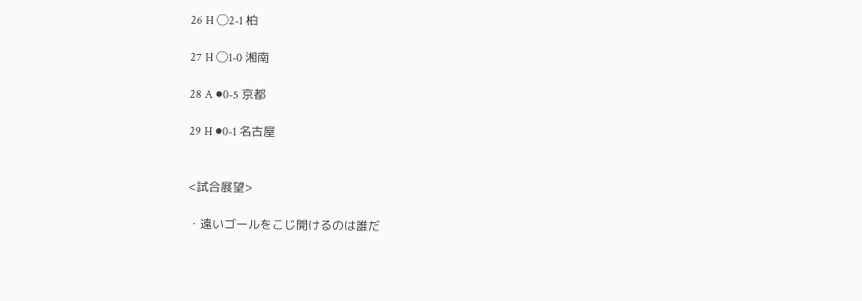26 H ◯2-1 柏

27 H ◯1-0 湘南

28 A ⚫0-5 京都

29 H ⚫0-1 名古屋


<試合展望>

・遠いゴールをこじ開けるのは誰だ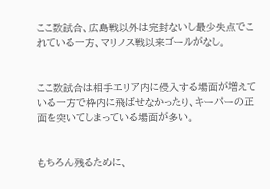ここ数試合、広島戦以外は完封ないし最少失点でこれている一方、マリノス戦以来ゴールがなし。


ここ数試合は相手エリア内に侵入する場面が増えている一方で枠内に飛ばせなかったり、キーパーの正面を突いてしまっている場面が多い。


もちろん残るために、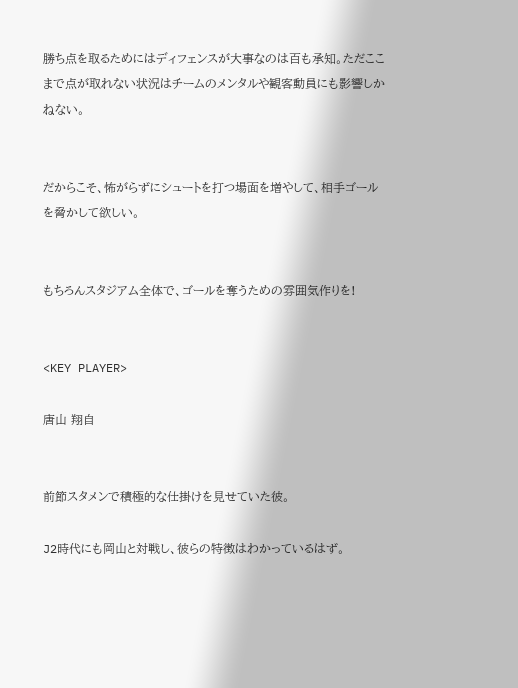勝ち点を取るためにはディフェンスが大事なのは百も承知。ただここまで点が取れない状況はチームのメンタルや観客動員にも影響しかねない。


だからこそ、怖がらずにシュートを打つ場面を増やして、相手ゴールを脅かして欲しい。


もちろんスタジアム全体で、ゴールを奪うための雰囲気作りを!


<KEY PLAYER>

唐山 翔自


前節スタメンで積極的な仕掛けを見せていた彼。

J2時代にも岡山と対戦し、彼らの特徴はわかっているはず。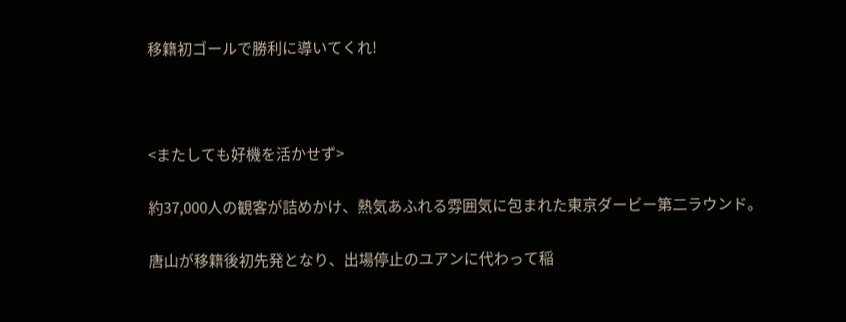移籍初ゴールで勝利に導いてくれ!



<またしても好機を活かせず>

約37,000人の観客が詰めかけ、熱気あふれる雰囲気に包まれた東京ダービー第二ラウンド。

唐山が移籍後初先発となり、出場停止のユアンに代わって稲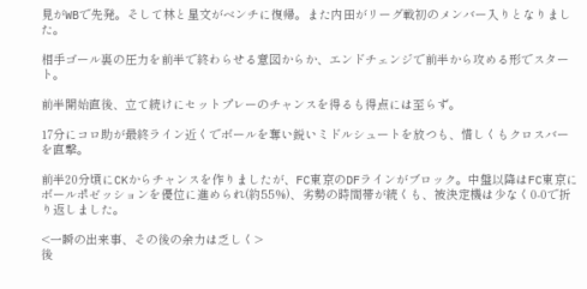見がWBで先発。そして林と星文がベンチに復帰。また内田がリーグ戦初のメンバー入りとなりました。

相手ゴール裏の圧力を前半で終わらせる意図からか、エンドチェンジで前半から攻める形でスタート。

前半開始直後、立て続けにセットプレーのチャンスを得るも得点には至らず。

17分にコロ助が最終ライン近くでボールを奪い鋭いミドルシュートを放つも、惜しくもクロスバーを直撃。

前半20分頃にCKからチャンスを作りましたが、FC東京のDFラインがブロック。中盤以降はFC東京にボールポゼッションを優位に進められ(約55%)、劣勢の時間帯が続くも、被決定機は少なく0-0で折り返しました。

<一瞬の出来事、その後の余力は乏しく>
後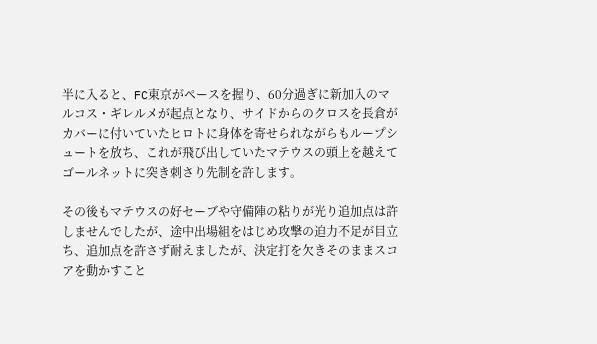半に入ると、FC東京がペースを握り、60分過ぎに新加入のマルコス・ギレルメが起点となり、サイドからのクロスを長倉がカバーに付いていたヒロトに身体を寄せられながらもループシュートを放ち、これが飛び出していたマテウスの頭上を越えてゴールネットに突き刺さり先制を許します。

その後もマテウスの好セーブや守備陣の粘りが光り追加点は許しませんでしたが、途中出場組をはじめ攻撃の迫力不足が目立ち、追加点を許さず耐えましたが、決定打を欠きそのままスコアを動かすこと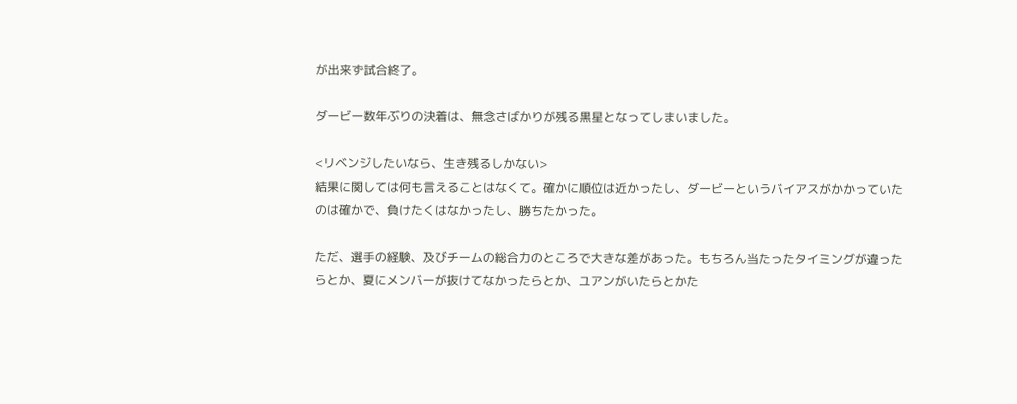が出来ず試合終了。

ダービー数年ぶりの決着は、無念さばかりが残る黒星となってしまいました。

<リベンジしたいなら、生き残るしかない>
結果に関しては何も言えることはなくて。確かに順位は近かったし、ダービーというバイアスがかかっていたのは確かで、負けたくはなかったし、勝ちたかった。

ただ、選手の経験、及びチームの総合力のところで大きな差があった。もちろん当たったタイミングが違ったらとか、夏にメンバーが抜けてなかったらとか、ユアンがいたらとかた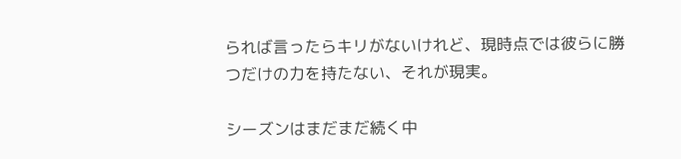られば言ったらキリがないけれど、現時点では彼らに勝つだけの力を持たない、それが現実。

シーズンはまだまだ続く中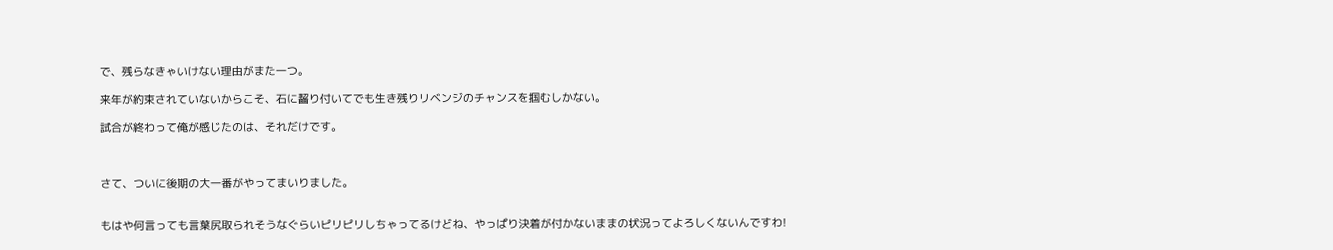で、残らなきゃいけない理由がまた一つ。

来年が約束されていないからこそ、石に齧り付いてでも生き残りリベンジのチャンスを掴むしかない。

試合が終わって俺が感じたのは、それだけです。



さて、ついに後期の大一番がやってまいりました。


もはや何言っても言葉尻取られそうなぐらいピリピリしちゃってるけどね、やっぱり決着が付かないままの状況ってよろしくないんですわ!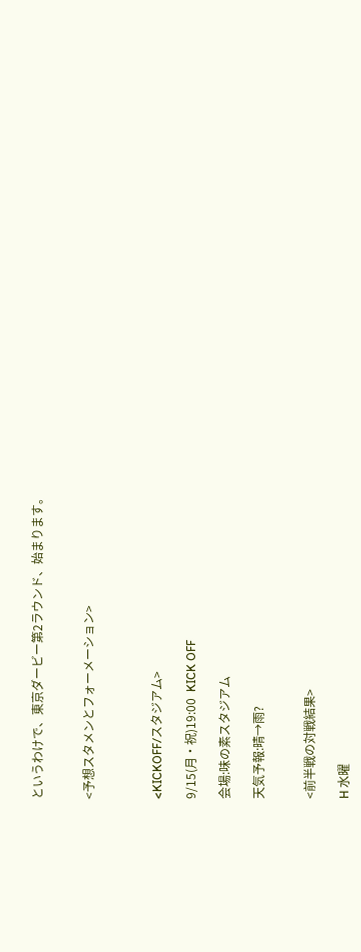というわけで、東京ダービー第2ラウンド、始まります。


<予想スタメンとフォーメーション>



<KICKOFF/スタジアム>

9/15(月・祝)19:00  KICK OFF

会場:味の素スタジアム

天気予報:晴→雨?


<前半戦の対戦結果>

H 水曜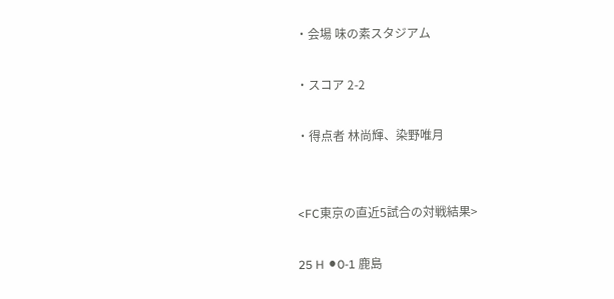・会場 味の素スタジアム

・スコア 2-2

・得点者 林尚輝、染野唯月


<FC東京の直近5試合の対戦結果>

25 H ⚫0-1 鹿島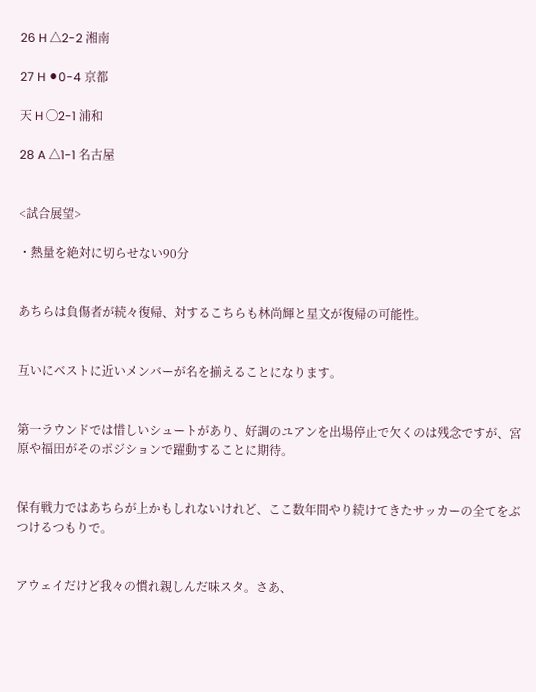26 H △2-2 湘南

27 H ⚫0-4 京都

天 H ◯2-1 浦和

28 A △1-1 名古屋


<試合展望>

・熱量を絶対に切らせない90分


あちらは負傷者が続々復帰、対するこちらも林尚輝と星文が復帰の可能性。


互いにベストに近いメンバーが名を揃えることになります。


第一ラウンドでは惜しいシュートがあり、好調のユアンを出場停止で欠くのは残念ですが、宮原や福田がそのポジションで躍動することに期待。


保有戦力ではあちらが上かもしれないけれど、ここ数年間やり続けてきたサッカーの全てをぶつけるつもりで。


アウェイだけど我々の慣れ親しんだ味スタ。さあ、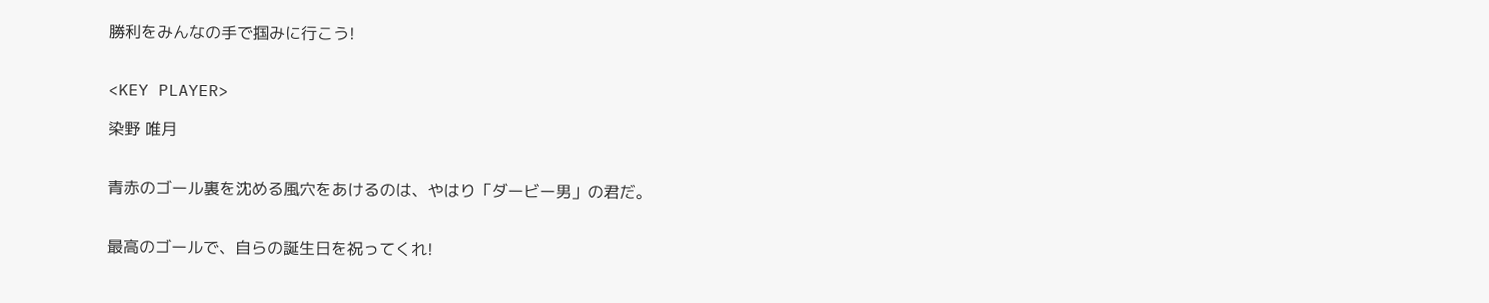勝利をみんなの手で掴みに行こう!


<KEY PLAYER>

染野 唯月


青赤のゴール裏を沈める風穴をあけるのは、やはり「ダービー男」の君だ。


最高のゴールで、自らの誕生日を祝ってくれ!